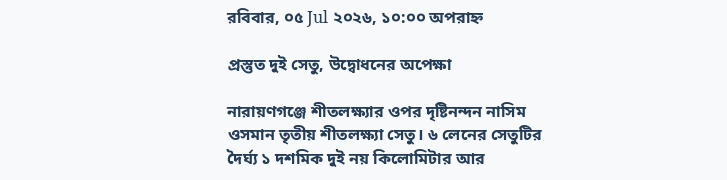রবিবার, ০৫ Jul ২০২৬, ১০:০০ অপরাহ্ন

প্রস্তুত দুই সেতু, উদ্বোধনের অপেক্ষা

নারায়ণগঞ্জে শীতলক্ষ্যার ওপর দৃষ্টিনন্দন নাসিম ওসমান তৃতীয় শীতলক্ষ্যা সেতু। ৬ লেনের সেতুটির দৈর্ঘ্য ১ দশমিক দুই নয় কিলোমিটার আর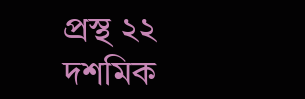প্রস্থ ২২ দশমিক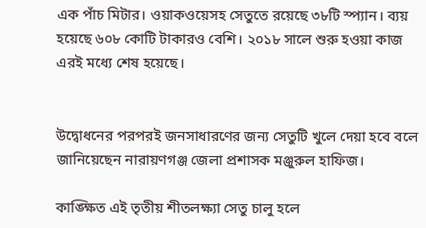এক পাঁচ মিটার। ওয়াকওয়েসহ সেতুতে রয়েছে ৩৮টি স্প্যান। ব্যয় হয়েছে ৬০৮ কোটি টাকারও বেশি। ২০১৮ সালে শুরু হওয়া কাজ এরই মধ্যে শেষ হয়েছে।


উদ্বোধনের পরপরই জনসাধারণের জন্য সেতুটি খুলে দেয়া হবে বলে জানিয়েছেন নারায়ণগঞ্জ জেলা প্রশাসক মঞ্জুরুল হাফিজ।

কাঙ্ক্ষিত এই তৃতীয় শীতলক্ষ্যা সেতু চালু হলে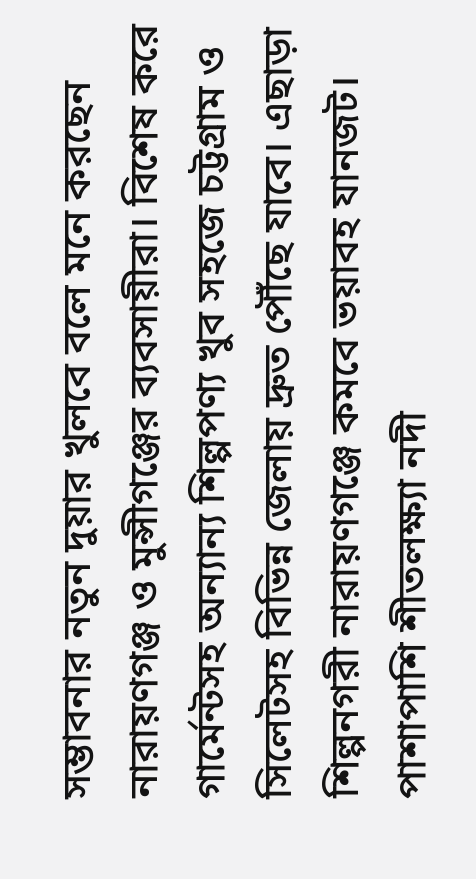সম্ভাবনার নতুন দুয়ার খুলবে বলে মনে করছেন নারায়ণগঞ্জ ও মুন্সীগঞ্জের ব্যবসায়ীরা। বিশেষ করে গার্মেন্টসহ অন্যান্য শিল্পপণ্য খুব সহজে চট্টগ্রাম ও সিলেটসহ বিভিন্ন জেলায় দ্রুত পৌঁছে যাবে। এছাড়া শিল্পনগরী নারায়ণগঞ্জে কমবে ভয়াবহ যানজট। পাশাপাশি শীতলক্ষ্যা নদী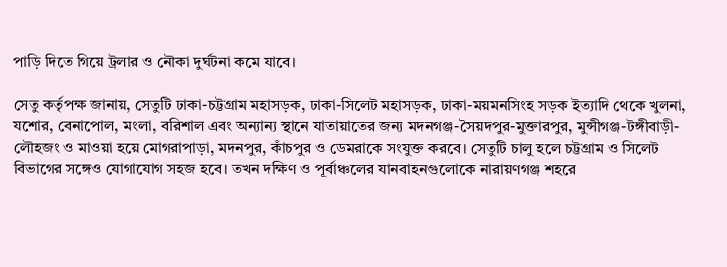পাড়ি দিতে গিয়ে ট্রলার ও নৌকা দুর্ঘটনা কমে যাবে।

সেতু কর্তৃপক্ষ জানায়, সেতুটি ঢাকা-চট্টগ্রাম মহাসড়ক, ঢাকা-সিলেট মহাসড়ক, ঢাকা-ময়মনসিংহ সড়ক ইত্যাদি থেকে খুলনা, যশোর, বেনাপোল, মংলা, বরিশাল এবং অন্যান্য স্থানে যাতায়াতের জন্য মদনগঞ্জ-সৈয়দপুর-মুক্তারপুর, মুন্সীগঞ্জ-টঙ্গীবাড়ী-লৌহজং ও মাওয়া হয়ে মোগরাপাড়া, মদনপুর, কাঁচপুর ও ডেমরাকে সংযুক্ত করবে। সেতুটি চালু হলে চট্টগ্রাম ও সিলেট বিভাগের সঙ্গেও যোগাযোগ সহজ হবে। তখন দক্ষিণ ও পূর্বাঞ্চলের যানবাহনগুলোকে নারায়ণগঞ্জ শহরে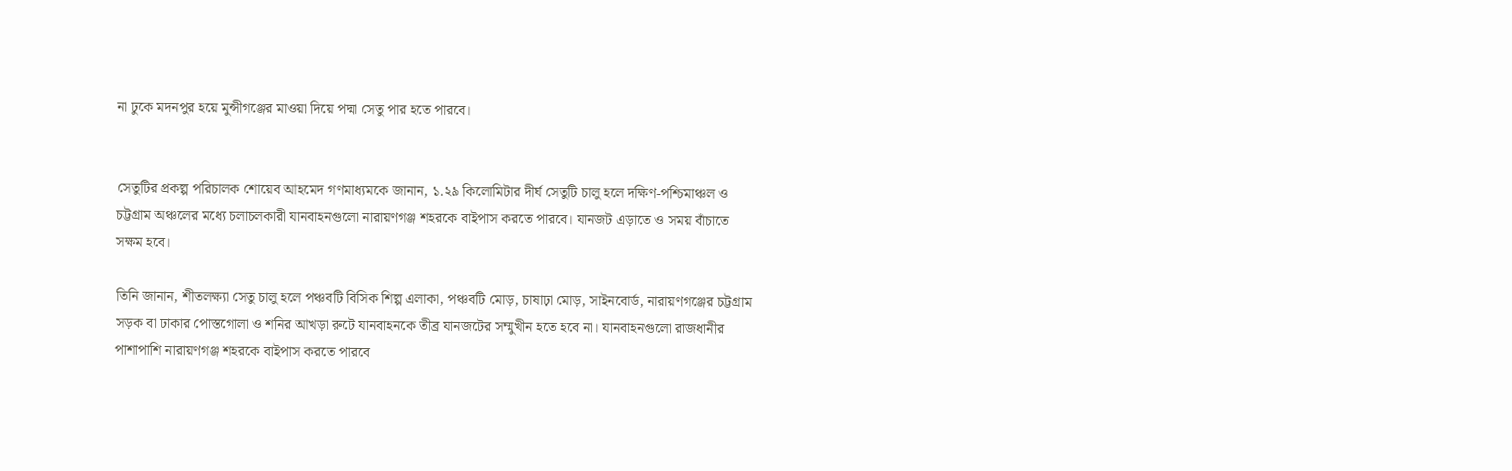না ঢুকে মদনপুর হয়ে মুন্সীগঞ্জের মাওয়া দিয়ে পদ্মা সেতু পার হতে পারবে।


সেতুটির প্রকল্প পরিচালক শোয়েব আহমেদ গণমাধ্যমকে জানান, ১.২৯ কিলোমিটার দীর্ঘ সেতুটি চালু হলে দক্ষিণ-পশ্চিমাঞ্চল ও চট্টগ্রাম অঞ্চলের মধ্যে চলাচলকারী যানবাহনগুলো নারায়ণগঞ্জ শহরকে বাইপাস করতে পারবে। যানজট এড়াতে ও সময় বাঁচাতে সক্ষম হবে।

তিনি জানান, শীতলক্ষ্যা সেতু চালু হলে পঞ্চবটি বিসিক শিল্প এলাকা, পঞ্চবটি মোড়, চাষাঢ়া মোড়, সাইনবোর্ড, নারায়ণগঞ্জের চট্টগ্রাম সড়ক বা ঢাকার পোস্তগোলা ও শনির আখড়া রুটে যানবাহনকে তীব্র যানজটের সম্মুখীন হতে হবে না। যানবাহনগুলো রাজধানীর পাশাপাশি নারায়ণগঞ্জ শহরকে বাইপাস করতে পারবে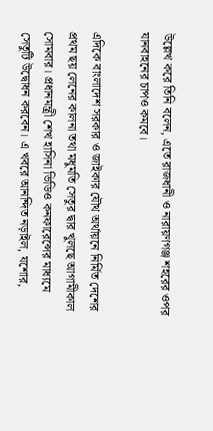উল্লেখ করে তিনি বলেন, এতে রাজধানী ও নারায়ণগঞ্জ শহরের ওপর যানবাহনের চাপও কমবে।

এদিকে বাংলাদেশ সরকার ও জাইকার যৌথ অর্থায়নে নির্মিত দেশের প্রথম ছয় লেনের কালনা তথা মধুমতি সেতুর দ্বার খুলছে আগামীকাল সোমবার। প্রধানমন্ত্রী শেখ হাসিনা ভিডিও কনফারেন্সের মাধ্যমে সেতুটি উদ্বোধন করবেন। এ খবরে আনন্দিত নড়াইল, যশোর,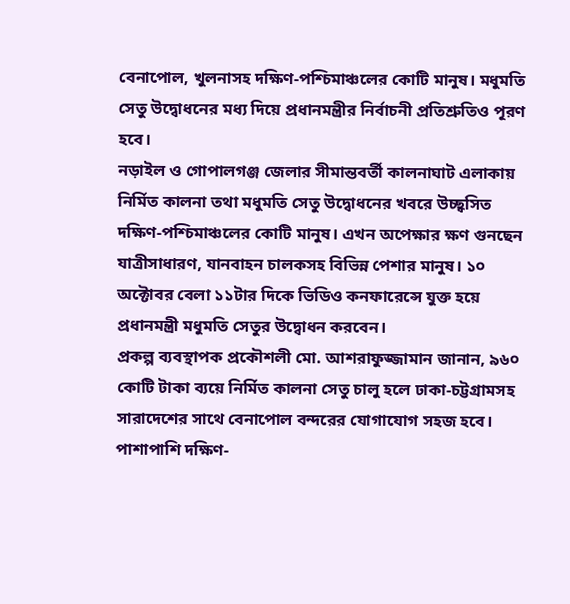বেনাপোল, খুলনাসহ দক্ষিণ-পশ্চিমাঞ্চলের কোটি মানুষ। মধুমতি সেতু উদ্বোধনের মধ্য দিয়ে প্রধানমন্ত্রীর নির্বাচনী প্রতিশ্রুতিও পূরণ হবে।
নড়াইল ও গোপালগঞ্জ জেলার সীমান্তবর্তী কালনাঘাট এলাকায় নির্মিত কালনা তথা মধুমতি সেতু উদ্বোধনের খবরে উচ্ছ্বসিত দক্ষিণ-পশ্চিমাঞ্চলের কোটি মানুষ। এখন অপেক্ষার ক্ষণ গুনছেন যাত্রীসাধারণ, যানবাহন চালকসহ বিভিন্ন পেশার মানুষ। ১০ অক্টোবর বেলা ১১টার দিকে ভিডিও কনফারেন্সে যুক্ত হয়ে প্রধানমন্ত্রী মধুমতি সেতুর উদ্বোধন করবেন।
প্রকল্প ব্যবস্থাপক প্রকৌশলী মো. আশরাফুজ্জামান জানান, ৯৬০ কোটি টাকা ব্যয়ে নির্মিত কালনা সেতু চালু হলে ঢাকা-চট্টগ্রামসহ সারাদেশের সাথে বেনাপোল বন্দরের যোগাযোগ সহজ হবে। পাশাপাশি দক্ষিণ-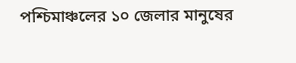পশ্চিমাঞ্চলের ১০ জেলার মানুষের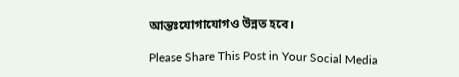আন্তঃযোগাযোগও উন্নত হবে।

Please Share This Post in Your Social Media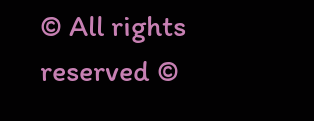© All rights reserved ©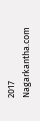2017 Nagarkantha.com